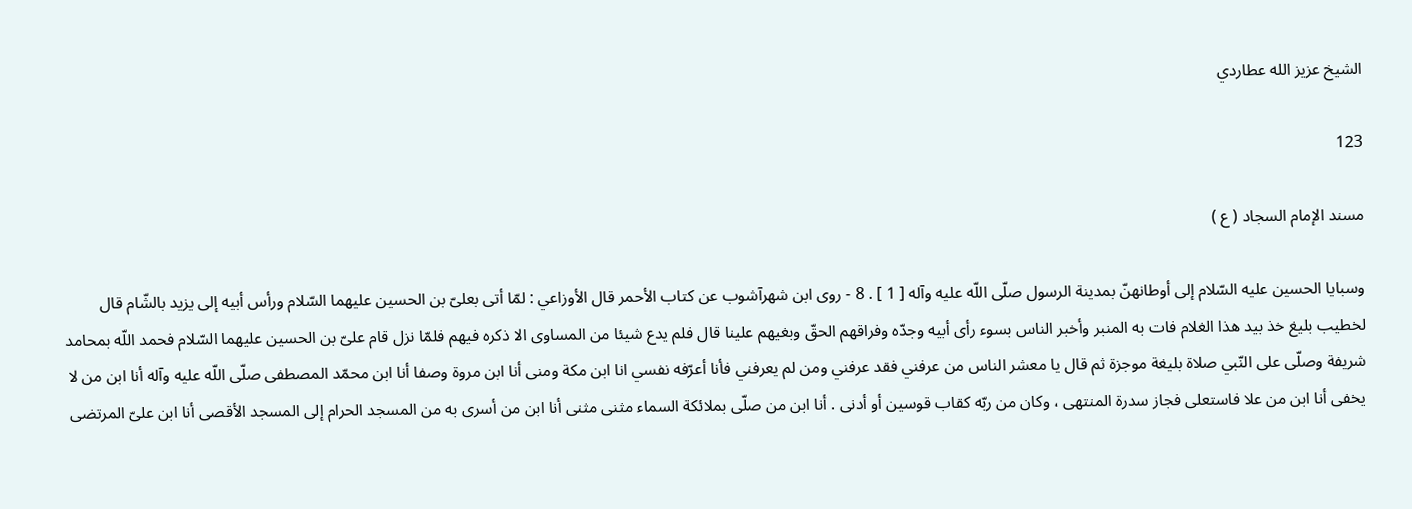الشيخ عزيز الله عطاردي

123

مسند الإمام السجاد ( ع )

وسبايا الحسين عليه السّلام إلى أوطانهنّ بمدينة الرسول صلّى اللّه عليه وآله [ 1 ] . 8 - روى ابن شهرآشوب عن كتاب الأحمر قال الأوزاعي : لمّا أتى بعلىّ بن الحسين عليهما السّلام ورأس أبيه إلى يزيد بالشّام قال لخطيب بليغ خذ بيد هذا الغلام فات به المنبر وأخبر الناس بسوء رأى أبيه وجدّه وفراقهم الحقّ وبغيهم علينا قال فلم يدع شيئا من المساوى الا ذكره فيهم فلمّا نزل قام علىّ بن الحسين عليهما السّلام فحمد اللّه بمحامد شريفة وصلّى على النّبي صلاة بليغة موجزة ثم قال يا معشر الناس من عرفني فقد عرفني ومن لم يعرفني فأنا أعرّفه نفسي انا ابن مكة ومنى أنا ابن مروة وصفا أنا ابن محمّد المصطفى صلّى اللّه عليه وآله أنا ابن من لا يخفى أنا ابن من علا فاستعلى فجاز سدرة المنتهى ، وكان من ربّه كقاب قوسين أو أدنى . أنا ابن من صلّى بملائكة السماء مثنى مثنى أنا ابن من أسرى به من المسجد الحرام إلى المسجد الأقصى أنا ابن علىّ المرتضى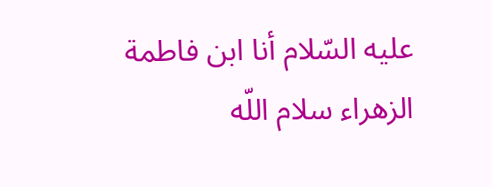عليه السّلام أنا ابن فاطمة الزهراء سلام اللّه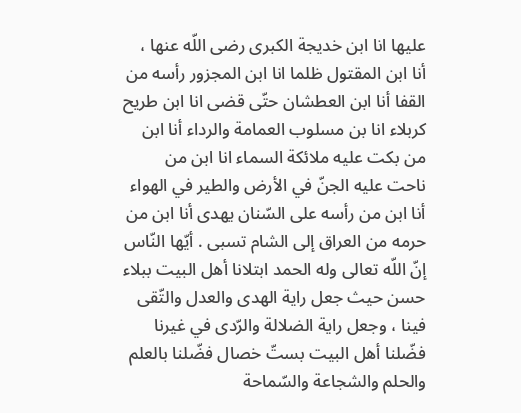عليها انا ابن خديجة الكبرى رضى اللّه عنها ، أنا ابن المقتول ظلما انا ابن المجزور رأسه من القفا أنا ابن العطشان حتّى قضى انا ابن طريح كربلاء انا بن مسلوب العمامة والرداء أنا ابن من بكت عليه ملائكة السماء انا ابن من ناحت عليه الجنّ في الأرض والطير في الهواء أنا ابن من رأسه على السّنان يهدى أنا ابن من حرمه من العراق إلى الشام تسبى . أيّها النّاس إنّ اللّه تعالى وله الحمد ابتلانا أهل البيت ببلاء حسن حيث جعل راية الهدى والعدل والتّقى فينا ، وجعل راية الضلالة والرّدى في غيرنا فضّلنا أهل البيت بستّ خصال فضّلنا بالعلم والحلم والشجاعة والسّماحة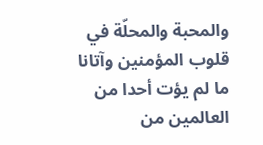والمحبة والمحلّة في قلوب المؤمنين وآتانا ما لم يؤت أحدا من العالمين من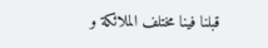قبلنا فينا مختلف الملائكة و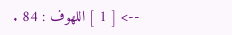--> [ 1 ] اللهوف : 84 .